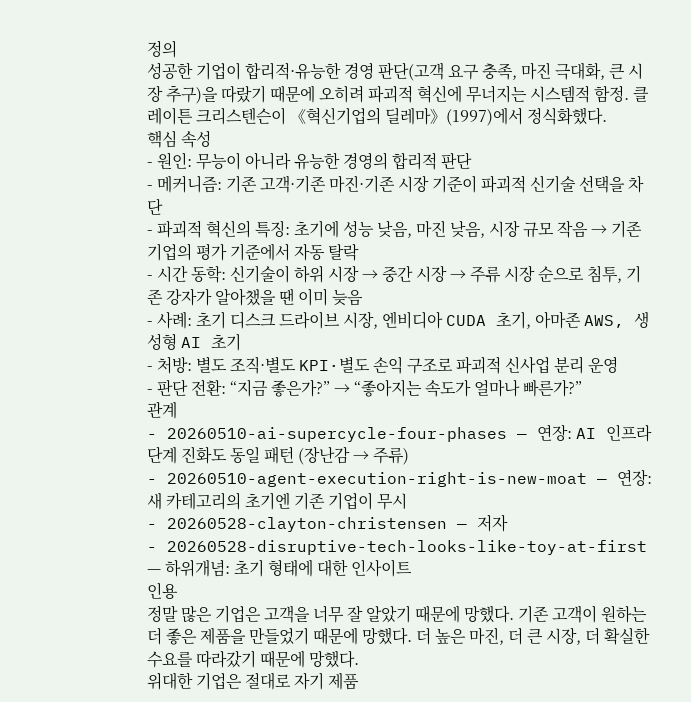정의
성공한 기업이 합리적·유능한 경영 판단(고객 요구 충족, 마진 극대화, 큰 시장 추구)을 따랐기 때문에 오히려 파괴적 혁신에 무너지는 시스템적 함정. 클레이튼 크리스텐슨이 《혁신기업의 딜레마》(1997)에서 정식화했다.
핵심 속성
- 원인: 무능이 아니라 유능한 경영의 합리적 판단
- 메커니즘: 기존 고객·기존 마진·기존 시장 기준이 파괴적 신기술 선택을 차단
- 파괴적 혁신의 특징: 초기에 성능 낮음, 마진 낮음, 시장 규모 작음 → 기존 기업의 평가 기준에서 자동 탈락
- 시간 동학: 신기술이 하위 시장 → 중간 시장 → 주류 시장 순으로 침투, 기존 강자가 알아챘을 땐 이미 늦음
- 사례: 초기 디스크 드라이브 시장, 엔비디아 CUDA 초기, 아마존 AWS, 생성형 AI 초기
- 처방: 별도 조직·별도 KPI·별도 손익 구조로 파괴적 신사업 분리 운영
- 판단 전환: “지금 좋은가?” → “좋아지는 속도가 얼마나 빠른가?”
관계
- 20260510-ai-supercycle-four-phases — 연장: AI 인프라 단계 진화도 동일 패턴 (장난감 → 주류)
- 20260510-agent-execution-right-is-new-moat — 연장: 새 카테고리의 초기엔 기존 기업이 무시
- 20260528-clayton-christensen — 저자
- 20260528-disruptive-tech-looks-like-toy-at-first — 하위개념: 초기 형태에 대한 인사이트
인용
정말 많은 기업은 고객을 너무 잘 알았기 때문에 망했다. 기존 고객이 원하는 더 좋은 제품을 만들었기 때문에 망했다. 더 높은 마진, 더 큰 시장, 더 확실한 수요를 따라갔기 때문에 망했다.
위대한 기업은 절대로 자기 제품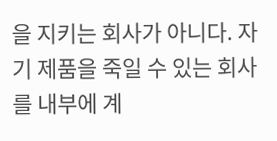을 지키는 회사가 아니다. 자기 제품을 죽일 수 있는 회사를 내부에 계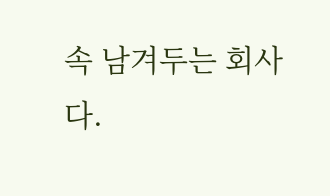속 남겨두는 회사다.